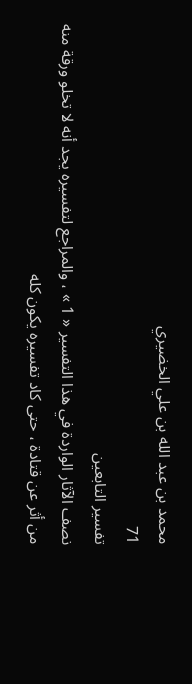محمد بن عبد الله بن علي الخضيري
71
تفسير التابعين
نصف الآثار الواردة في هذا التفسير « 1 » ، والمراجع لتفسيره يجد أنه لا تخلو ورقة منه من أثر عن قتادة ، حتى كاد تفسيره يكون كله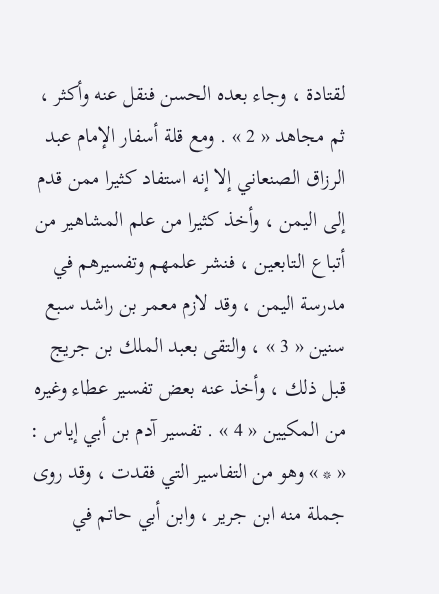لقتادة ، وجاء بعده الحسن فنقل عنه وأكثر ، ثم مجاهد « 2 » . ومع قلة أسفار الإمام عبد الرزاق الصنعاني إلا إنه استفاد كثيرا ممن قدم إلى اليمن ، وأخذ كثيرا من علم المشاهير من أتباع التابعين ، فنشر علمهم وتفسيرهم في مدرسة اليمن ، وقد لازم معمر بن راشد سبع سنين « 3 » ، والتقى بعبد الملك بن جريج قبل ذلك ، وأخذ عنه بعض تفسير عطاء وغيره من المكيين « 4 » . تفسير آدم بن أبي إياس : « * » وهو من التفاسير التي فقدت ، وقد روى جملة منه ابن جرير ، وابن أبي حاتم في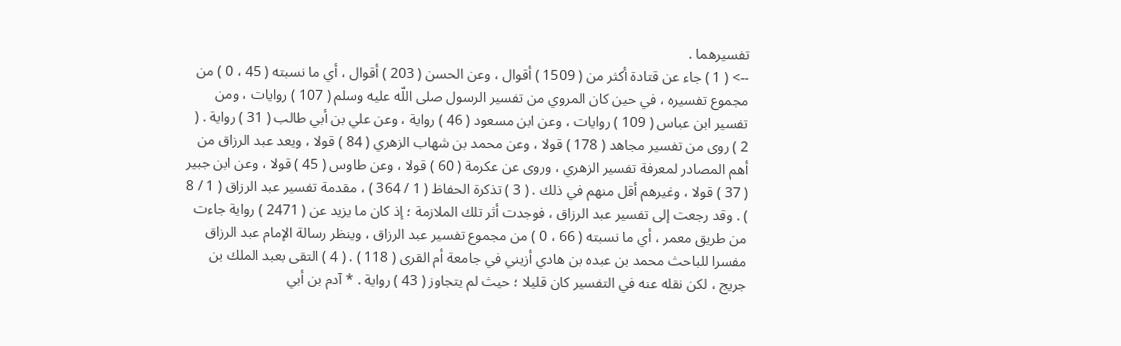تفسيرهما .
--> ( 1 ) جاء عن قتادة أكثر من ( 1509 ) أقوال ، وعن الحسن ( 203 ) أقوال ، أي ما نسبته ( 45 ، 0 ) من مجموع تفسيره ، في حين كان المروي من تفسير الرسول صلى اللّه عليه وسلم ( 107 ) روايات ، ومن تفسير ابن عباس ( 109 ) روايات ، وعن ابن مسعود ( 46 ) رواية ، وعن علي بن أبي طالب ( 31 ) رواية . ( 2 ) روى من تفسير مجاهد ( 178 ) قولا ، وعن محمد بن شهاب الزهري ( 84 ) قولا ، ويعد عبد الرزاق من أهم المصادر لمعرفة تفسير الزهري ، وروى عن عكرمة ( 60 ) قولا ، وعن طاوس ( 45 ) قولا ، وعن ابن جبير ( 37 ) قولا ، وغيرهم أقل منهم في ذلك . ( 3 ) تذكرة الحفاظ ( 1 / 364 ) ، مقدمة تفسير عبد الرزاق ( 1 / 8 ) . وقد رجعت إلى تفسير عبد الرزاق ، فوجدت أثر تلك الملازمة ؛ إذ كان ما يزيد عن ( 2471 ) رواية جاءت من طريق معمر ، أي ما نسبته ( 66 ، 0 ) من مجموع تفسير عبد الرزاق ، وينظر رسالة الإمام عبد الرزاق مفسرا للباحث محمد بن عبده بن هادي أزيني في جامعة أم القرى ( 118 ) . ( 4 ) التقى بعبد الملك بن جريج ، لكن نقله عنه في التفسير كان قليلا ؛ حيث لم يتجاوز ( 43 ) رواية . * آدم بن أبي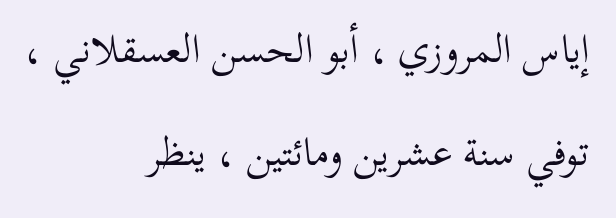إياس المروزي ، أبو الحسن العسقلاني ، توفي سنة عشرين ومائتين ، ينظر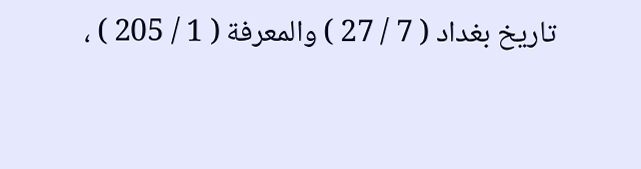تاريخ بغداد ( 7 / 27 ) والمعرفة ( 1 / 205 ) ،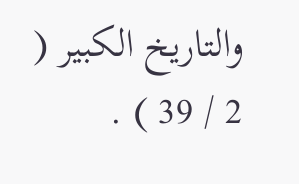والتاريخ الكبير ( 2 / 39 ) .